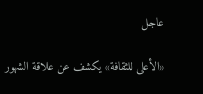عاجل

«الأعلى للثقافة» يكشف عن علاقة الشهور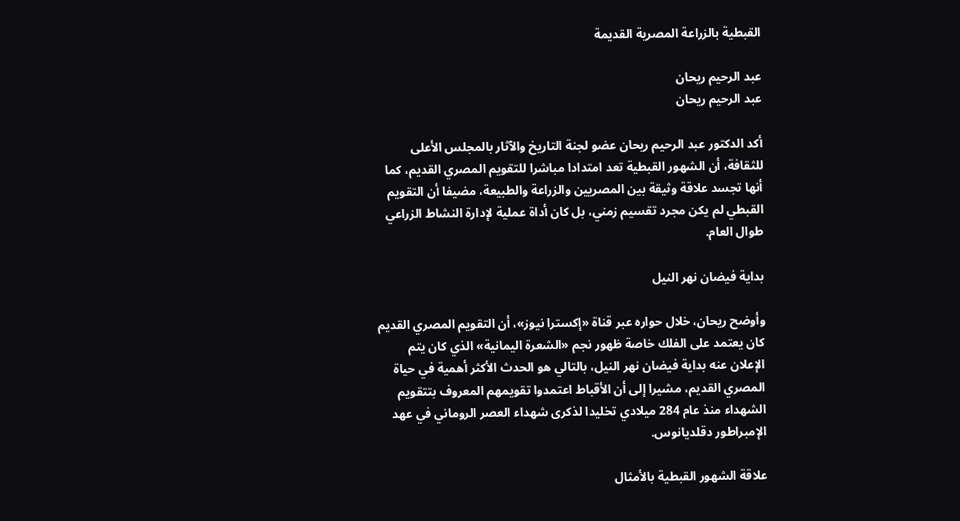القبطية بالزراعة المصرية القديمة

عبد الرحيم ريحان
عبد الرحيم ريحان

أكد الدكتور عبد الرحيم ريحان عضو لجنة التاريخ والآثار بالمجلس الأعلى للثقافة، أن الشهور القبطية تعد امتدادا مباشرا للتقويم المصري القديم، كما أنها تجسد علاقة وثيقة بين المصريين والزراعة والطبيعة، مضيفا أن التقويم القبطي لم يكن مجرد تقسيم زمني، بل كان أداة عملية لإدارة النشاط الزراعي طوال العام.

بداية فيضان نهر النيل

وأوضح ريحان، خلال حواره عبر قناة «إكسترا نيوز»، أن التقويم المصري القديم كان يعتمد على الفلك خاصة ظهور نجم «الشعرة اليمانية» الذي كان يتم الإعلان عنه بداية فيضان نهر النيل، بالتالي هو الحدث الأكثر أهمية في حياة المصري القديم، مشيرا إلى أن الأقباط اعتمدوا تقويمهم المعروف بتتقويم الشهداء منذ عام 284 ميلادي تخليدا لذكرى شهداء العصر الروماني في عهد الإمبراطور دقلديانوس.

علاقة الشهور القبطية بالأمثال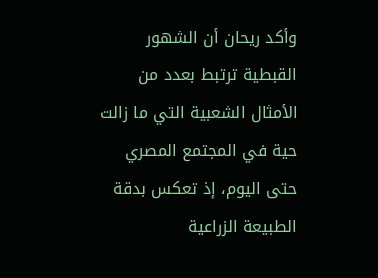وأكد ريحان أن الشهور القبطية ترتبط بعدد من الأمثال الشعبية التي ما زالت حية في المجتمع المصري حتى اليوم، إذ تعكس بدقة الطبيعة الزراعية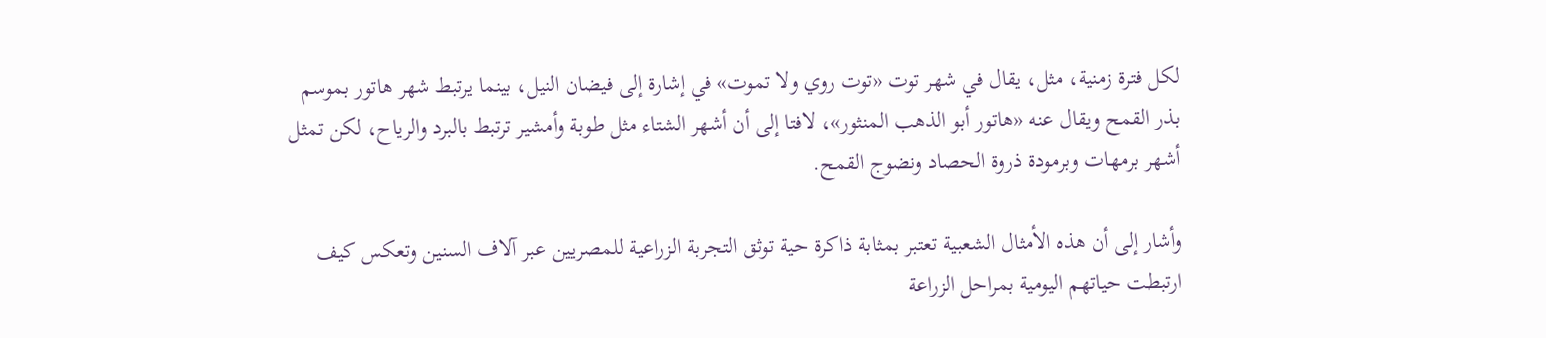لكل فترة زمنية، مثل، يقال في شهر توت «توت روي ولا تموت» في إشارة إلى فيضان النيل، بينما يرتبط شهر هاتور بموسم بذر القمح ويقال عنه «هاتور أبو الذهب المنثور»، لافتا إلى أن أشهر الشتاء مثل طوبة وأمشير ترتبط بالبرد والرياح، لكن تمثل أشهر برمهات وبرمودة ذروة الحصاد ونضوج القمح.

وأشار إلى أن هذه الأمثال الشعبية تعتبر بمثابة ذاكرة حية توثق التجربة الزراعية للمصريين عبر آلاف السنين وتعكس كيف ارتبطت حياتهم اليومية بمراحل الزراعة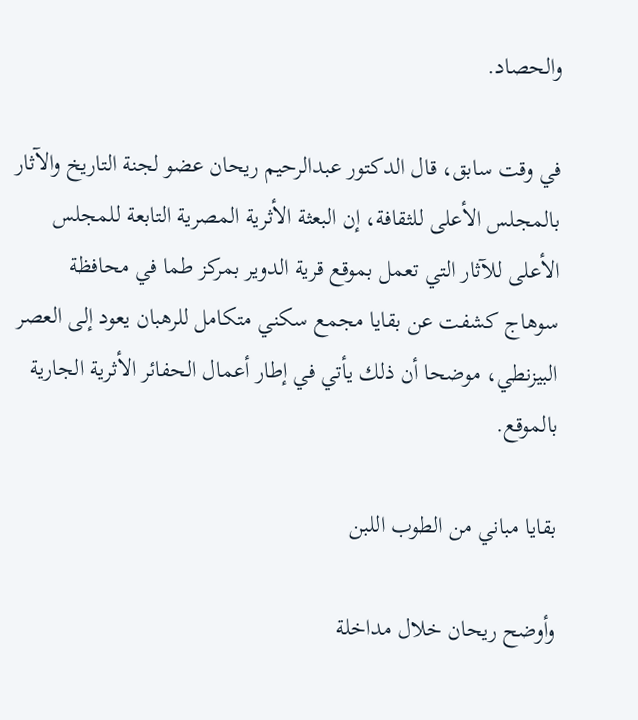والحصاد.

في وقت سابق، قال الدكتور عبدالرحيم ريحان عضو لجنة التاريخ والآثار بالمجلس الأعلى للثقافة، إن البعثة الأثرية المصرية التابعة للمجلس الأعلى للآثار التي تعمل بموقع قرية الدوير بمركز طما في محافظة سوهاج كشفت عن بقايا مجمع سكني متكامل للرهبان يعود إلى العصر البيزنطي، موضحا أن ذلك يأتي في إطار أعمال الحفائر الأثرية الجارية بالموقع.

بقايا مباني من الطوب اللبن

وأوضح ريحان خلال مداخلة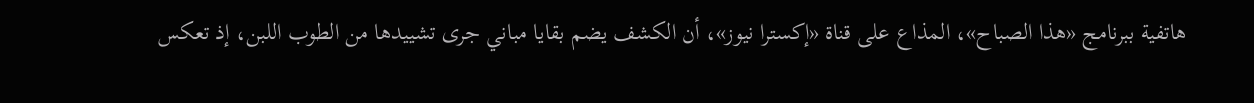هاتفية ببرنامج «هذا الصباح»، المذاع على قناة «إكسترا نيوز»، أن الكشف يضم بقايا مباني جرى تشييدها من الطوب اللبن، إذ تعكس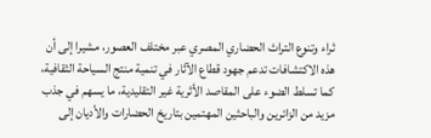ثراء وتنوع التراث الحضاري المصري عبر مختلف العصور، مشيرا إلى أن هذه الاكتشافات تدعم جهود قطاع الآثار في تنمية منتج السياحة الثقافية، كما تسلط الضوء على المقاصد الأثرية غير التقليدية، ما يسهم في جذب مزيد من الزائرين والباحثين المهتمين بتاريخ الحضارات والأديان إلى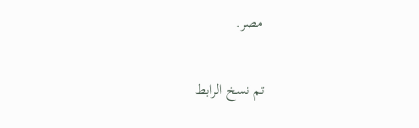مصر.

تم نسخ الرابط